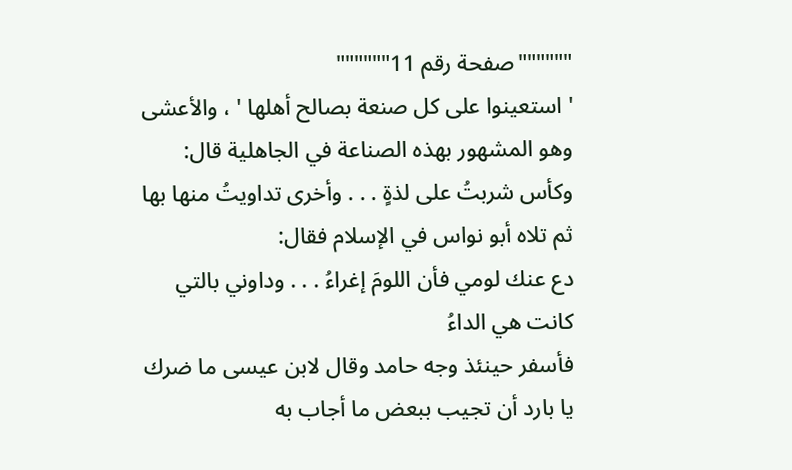""""""صفحة رقم 11""""""
' استعينوا على كل صنعة بصالح أهلها ' ، والأعشى وهو المشهور بهذه الصناعة في الجاهلية قال:
وكأس شربتُ على لذةٍ . . . وأخرى تداويتُ منها بها
ثم تلاه أبو نواس في الإسلام فقال:
دع عنك لومي فأن اللومَ إغراءُ . . . وداوني بالتي كانت هي الداءُ
فأسفر حينئذ وجه حامد وقال لابن عيسى ما ضرك يا بارد أن تجيب ببعض ما أجاب به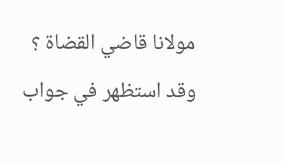مولانا قاضي القضاة ؟ وقد استظهر في جواب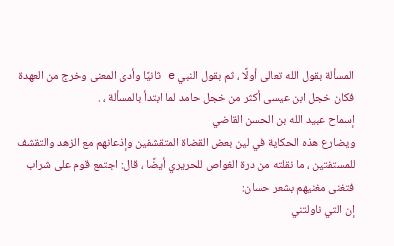المسألة بقول الله تعالى أولًا ، ثم بقول النبي e ثانيًا وأدى المعنى وخرج من العهدة فكان خجل ابن عيسى أكثر من خجل حامد لما ابتدأ بالمسألة ، .
إسماح عبيد الله بن الحسن القاضي
ويضارع هذه الحكاية في لين بعض القضاة المتقشفين وإذعانهم مع الزهد والتقشف للمستفتين ، ما نقلته من درة الغواص للحريري أيضًا ، قال: اجتمع قوم على شراب فتغنى مغنيهم بشعر حسان:
إن التي ناولتني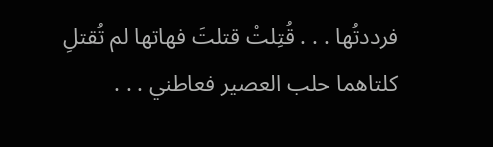فرددتُها . . . قُتِلتْ قتلتَ فهاتها لم تُقتلِ
كلتاهما حلب العصير فعاطني . . .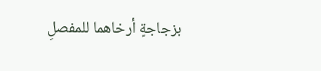بزجاجةٍ أرخاهما للمفصلِ